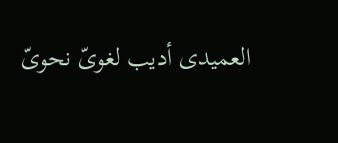العميدى أديب لغوىّ نحوىّ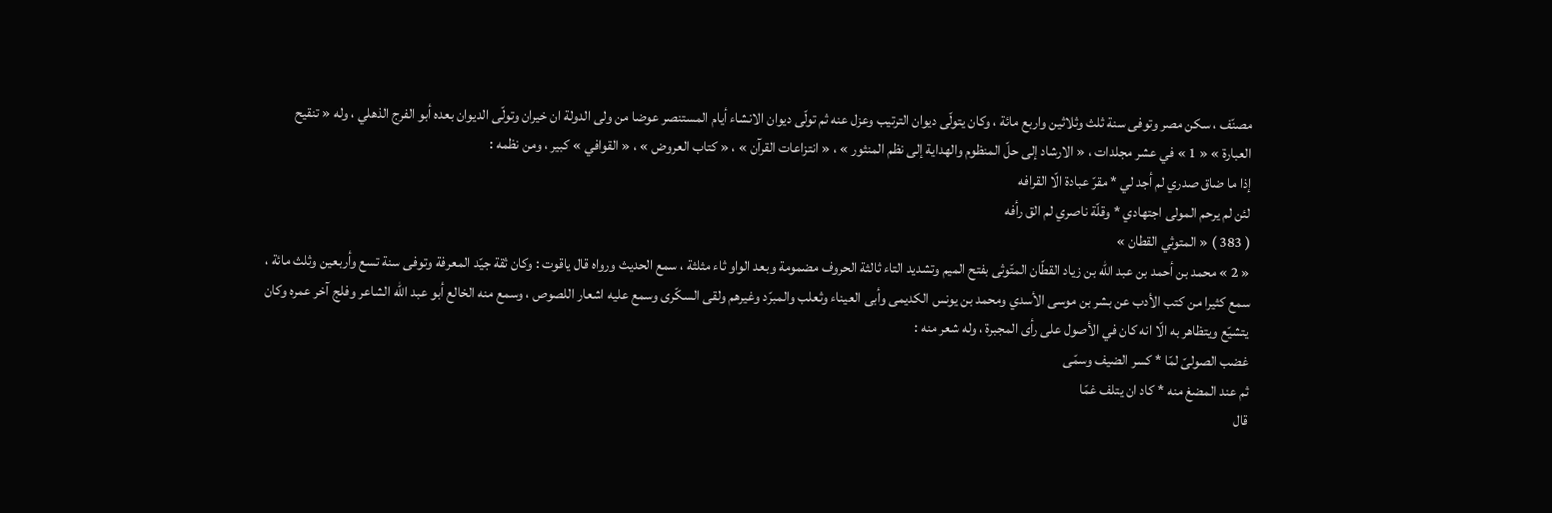مصنّف ، سكن مصر وتوفى سنة ثلث وثلاثين واربع مائة ، وكان يتولّى ديوان الترتيب وعزل عنه ثم تولّى ديوان الانشاء أيام المستنصر عوضا من ولى الدولة ان خيران وتولّى الديوان بعده أبو الفرج الذهلي ، وله « تنقيح العبارة » « 1 » في عشر مجلدات ، « الارشاد إلى حلّ المنظوم والهداية إلى نظم المنثور » ، « انتزاعات القرآن » ، « كتاب العروض » ، « القوافي » كبير ، ومن نظمه :
إذا ما ضاق صدري لم أجد لي * مقرّ عبادة الّا القرافه
لئن لم يرحم المولى اجتهادي * وقلّة ناصري لم الق رأفه
( 383 ) « المتوثي القطان »
« 2 » محمد بن أحمد بن عبد اللّه بن زياد القطّان المتّوثى بفتح الميم وتشديد التاء ثالثة الحروف مضمومة وبعد الواو ثاء مثلثة ، سمع الحديث ورواه قال ياقوت : وكان ثقة جيّد المعرفة وتوفى سنة تسع وأربعين وثلث مائة ، سمع كثيرا من كتب الأدب عن بشر بن موسى الأسدي ومحمد بن يونس الكديمى وأبى العيناء وثعلب والمبرّد وغيرهم ولقى السكّرى وسمع عليه اشعار اللصوص ، وسمع منه الخالع أبو عبد اللّه الشاعر وفلج آخر عمره وكان يتشيّع ويتظاهر به الّا انه كان في الأصول على رأى المجبرة ، وله شعر منه :
غضب الصولىّ لمّا * كسر الضيف وسمّى
ثم عند المضغ منه * كاد ان يتلف غمّا
قال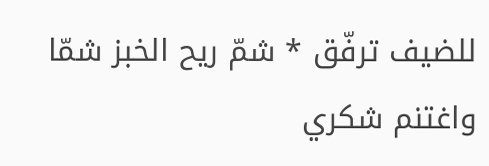للضيف ترفّق * شمّ ريح الخبز شمّا
واغتنم شكري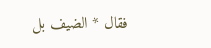فقال * الضيف بل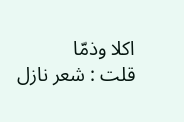اكلا وذمّا
قلت : شعر نازل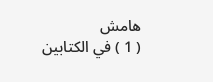هامش
( 1 ) في الكتابين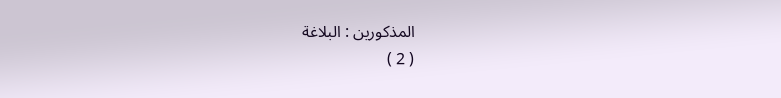المذكورين : البلاغة
( 2 )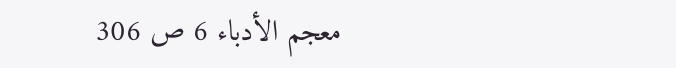معجم الأدباء 6 ص 306